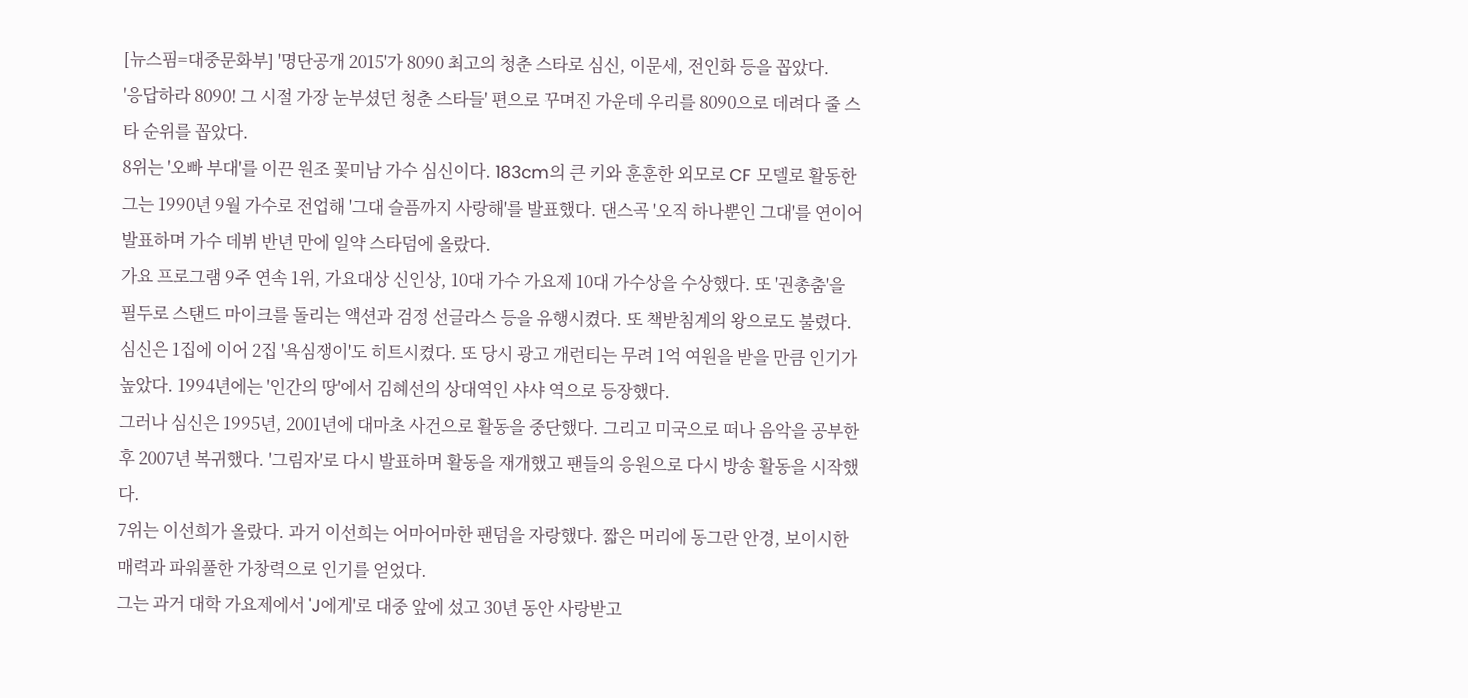[뉴스핌=대중문화부] '명단공개 2015'가 8090 최고의 청춘 스타로 심신, 이문세, 전인화 등을 꼽았다.
'응답하라 8090! 그 시절 가장 눈부셨던 청춘 스타들' 편으로 꾸며진 가운데 우리를 8090으로 데려다 줄 스타 순위를 꼽았다.
8위는 '오빠 부대'를 이끈 원조 꽃미남 가수 심신이다. 183cm의 큰 키와 훈훈한 외모로 CF 모델로 활동한 그는 1990년 9월 가수로 전업해 '그대 슬픔까지 사랑해'를 발표했다. 댄스곡 '오직 하나뿐인 그대'를 연이어 발표하며 가수 데뷔 반년 만에 일약 스타덤에 올랐다.
가요 프로그램 9주 연속 1위, 가요대상 신인상, 10대 가수 가요제 10대 가수상을 수상했다. 또 '권총춤'을 필두로 스탠드 마이크를 돌리는 액션과 검정 선글라스 등을 유행시켰다. 또 책받침계의 왕으로도 불렸다.
심신은 1집에 이어 2집 '욕심쟁이'도 히트시켰다. 또 당시 광고 개런티는 무려 1억 여원을 받을 만큼 인기가 높았다. 1994년에는 '인간의 땅'에서 김혜선의 상대역인 샤샤 역으로 등장했다.
그러나 심신은 1995년, 2001년에 대마초 사건으로 활동을 중단했다. 그리고 미국으로 떠나 음악을 공부한 후 2007년 복귀했다. '그림자'로 다시 발표하며 활동을 재개했고 팬들의 응원으로 다시 방송 활동을 시작했다.
7위는 이선희가 올랐다. 과거 이선희는 어마어마한 팬덤을 자랑했다. 짧은 머리에 동그란 안경, 보이시한 매력과 파워풀한 가창력으로 인기를 얻었다.
그는 과거 대학 가요제에서 'J에게'로 대중 앞에 섰고 30년 동안 사랑받고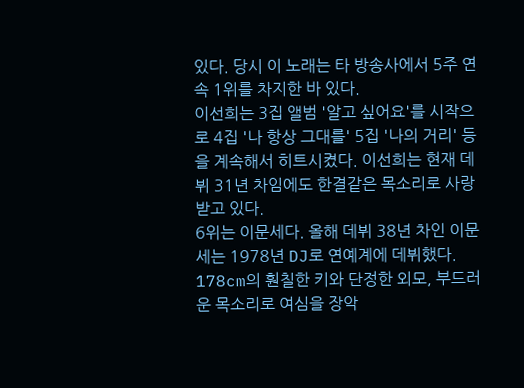있다. 당시 이 노래는 타 방송사에서 5주 연속 1위를 차지한 바 있다.
이선희는 3집 앨범 '알고 싶어요'를 시작으로 4집 '나 항상 그대를' 5집 '나의 거리' 등을 계속해서 히트시켰다. 이선희는 현재 데뷔 31년 차임에도 한결같은 목소리로 사랑받고 있다.
6위는 이문세다. 올해 데뷔 38년 차인 이문세는 1978년 DJ로 연예계에 데뷔했다. 178cm의 훤칠한 키와 단정한 외모, 부드러운 목소리로 여심을 장악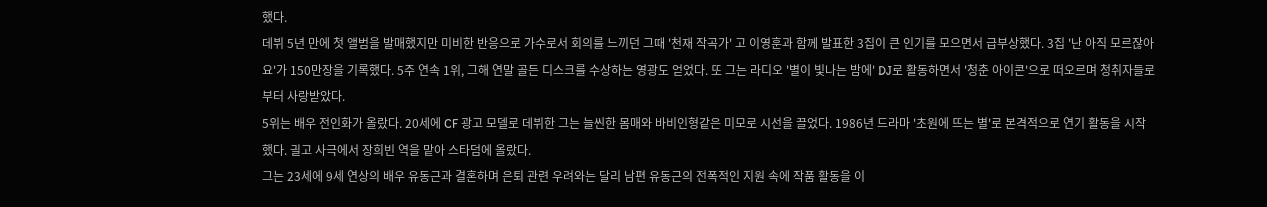했다.
데뷔 5년 만에 첫 앨범을 발매했지만 미비한 반응으로 가수로서 회의를 느끼던 그때 '천재 작곡가' 고 이영훈과 함께 발표한 3집이 큰 인기를 모으면서 급부상했다. 3집 '난 아직 모르잖아요'가 150만장을 기록했다. 5주 연속 1위, 그해 연말 골든 디스크를 수상하는 영광도 얻었다. 또 그는 라디오 '별이 빛나는 밤에' DJ로 활동하면서 '청춘 아이콘'으로 떠오르며 청취자들로부터 사랑받았다.
5위는 배우 전인화가 올랐다. 20세에 CF 광고 모델로 데뷔한 그는 늘씬한 몸매와 바비인형같은 미모로 시선을 끌었다. 1986년 드라마 '초원에 뜨는 별'로 본격적으로 연기 활동을 시작했다. 긜고 사극에서 장희빈 역을 맡아 스타덤에 올랐다.
그는 23세에 9세 연상의 배우 유동근과 결혼하며 은퇴 관련 우려와는 달리 남편 유동근의 전폭적인 지원 속에 작품 활동을 이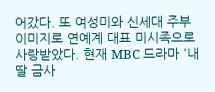어갔다. 또 여성미와 신세대 주부 이미지로 연예계 대표 미시족으로 사랑받았다. 현재 MBC 드라마 '내 딸 금사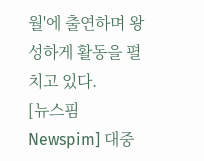월'에 출연하며 왕성하게 활동을 펼치고 있다.
[뉴스핌 Newspim] 대중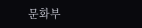문화부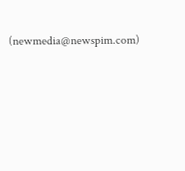(newmedia@newspim.com)